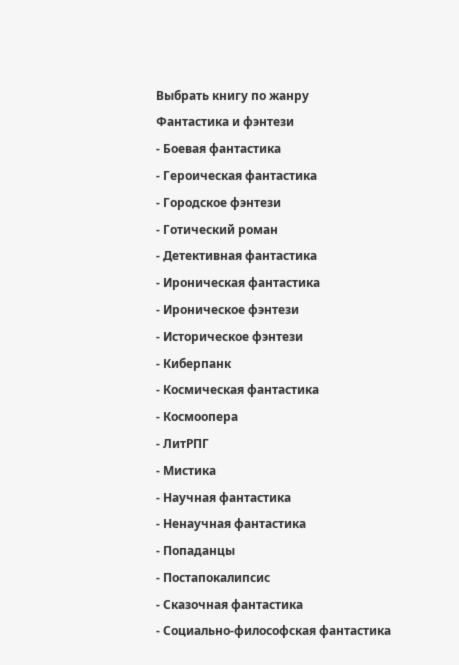Выбрать книгу по жанру
Фантастика и фэнтези
- Боевая фантастика
- Героическая фантастика
- Городское фэнтези
- Готический роман
- Детективная фантастика
- Ироническая фантастика
- Ироническое фэнтези
- Историческое фэнтези
- Киберпанк
- Космическая фантастика
- Космоопера
- ЛитРПГ
- Мистика
- Научная фантастика
- Ненаучная фантастика
- Попаданцы
- Постапокалипсис
- Сказочная фантастика
- Социально-философская фантастика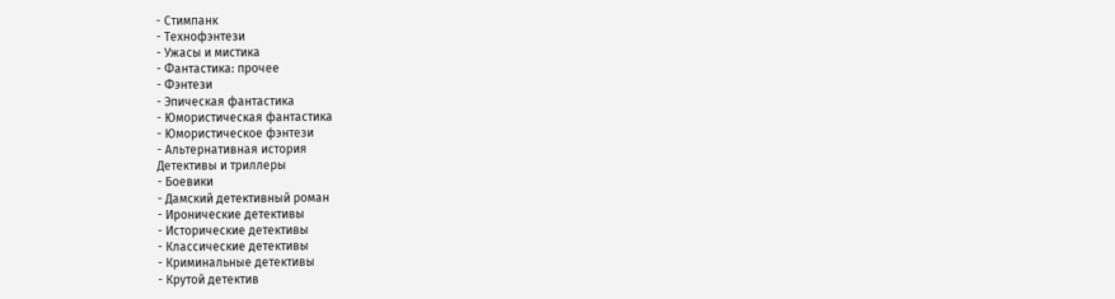- Стимпанк
- Технофэнтези
- Ужасы и мистика
- Фантастика: прочее
- Фэнтези
- Эпическая фантастика
- Юмористическая фантастика
- Юмористическое фэнтези
- Альтернативная история
Детективы и триллеры
- Боевики
- Дамский детективный роман
- Иронические детективы
- Исторические детективы
- Классические детективы
- Криминальные детективы
- Крутой детектив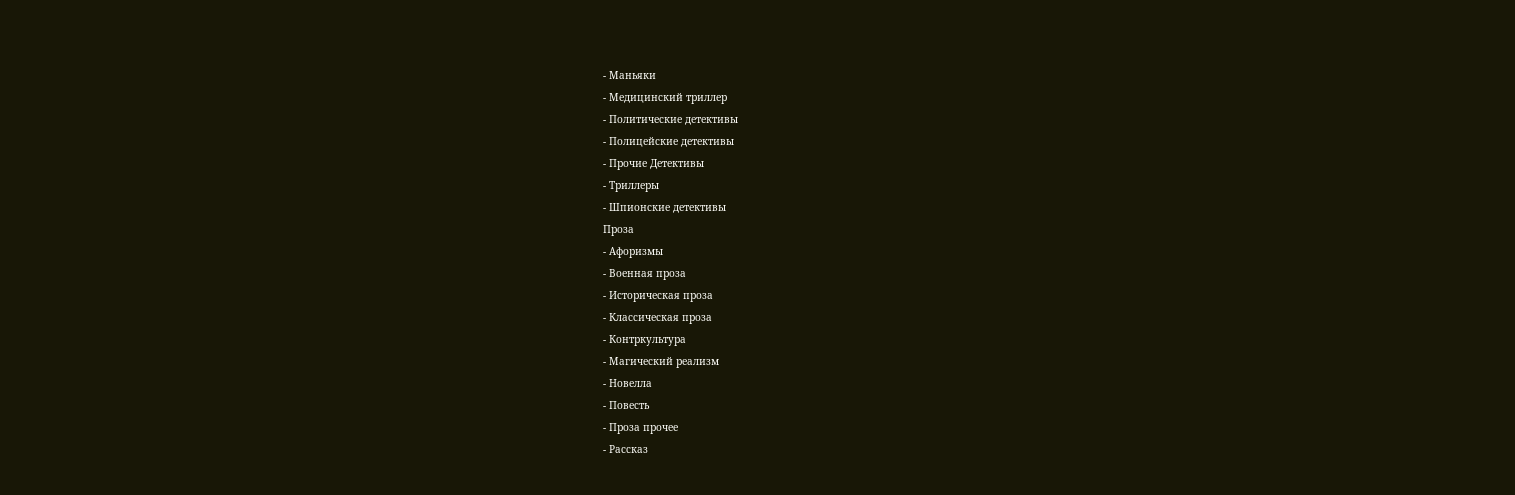- Маньяки
- Медицинский триллер
- Политические детективы
- Полицейские детективы
- Прочие Детективы
- Триллеры
- Шпионские детективы
Проза
- Афоризмы
- Военная проза
- Историческая проза
- Классическая проза
- Контркультура
- Магический реализм
- Новелла
- Повесть
- Проза прочее
- Рассказ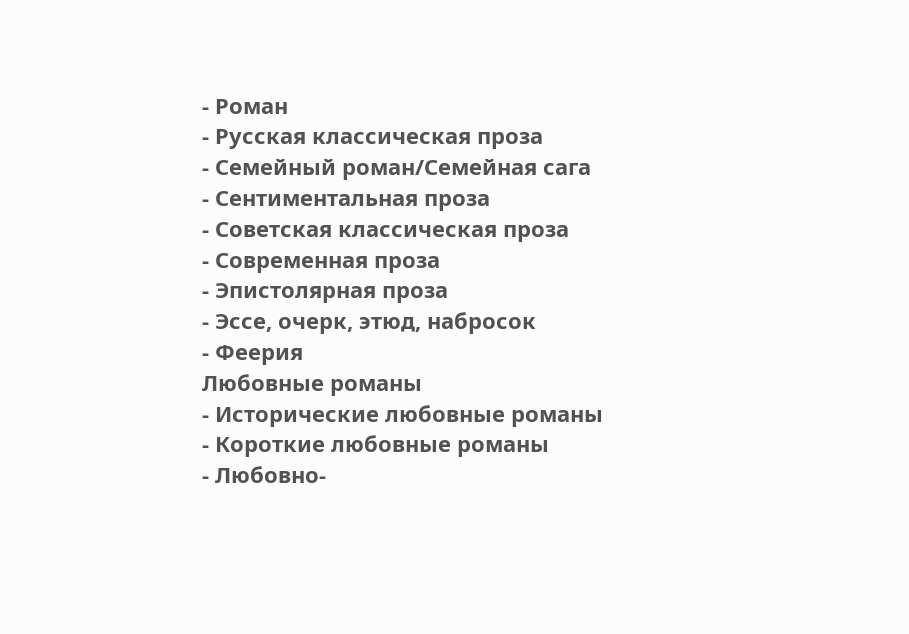- Роман
- Русская классическая проза
- Семейный роман/Семейная сага
- Сентиментальная проза
- Советская классическая проза
- Современная проза
- Эпистолярная проза
- Эссе, очерк, этюд, набросок
- Феерия
Любовные романы
- Исторические любовные романы
- Короткие любовные романы
- Любовно-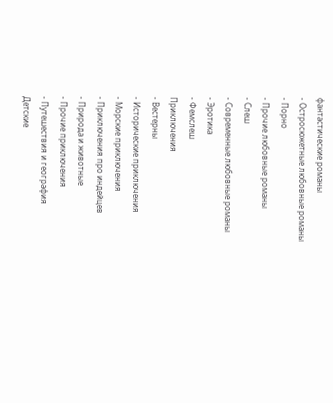фантастические романы
- Остросюжетные любовные романы
- Порно
- Прочие любовные романы
- Слеш
- Современные любовные романы
- Эротика
- Фемслеш
Приключения
- Вестерны
- Исторические приключения
- Морские приключения
- Приключения про индейцев
- Природа и животные
- Прочие приключения
- Путешествия и география
Детские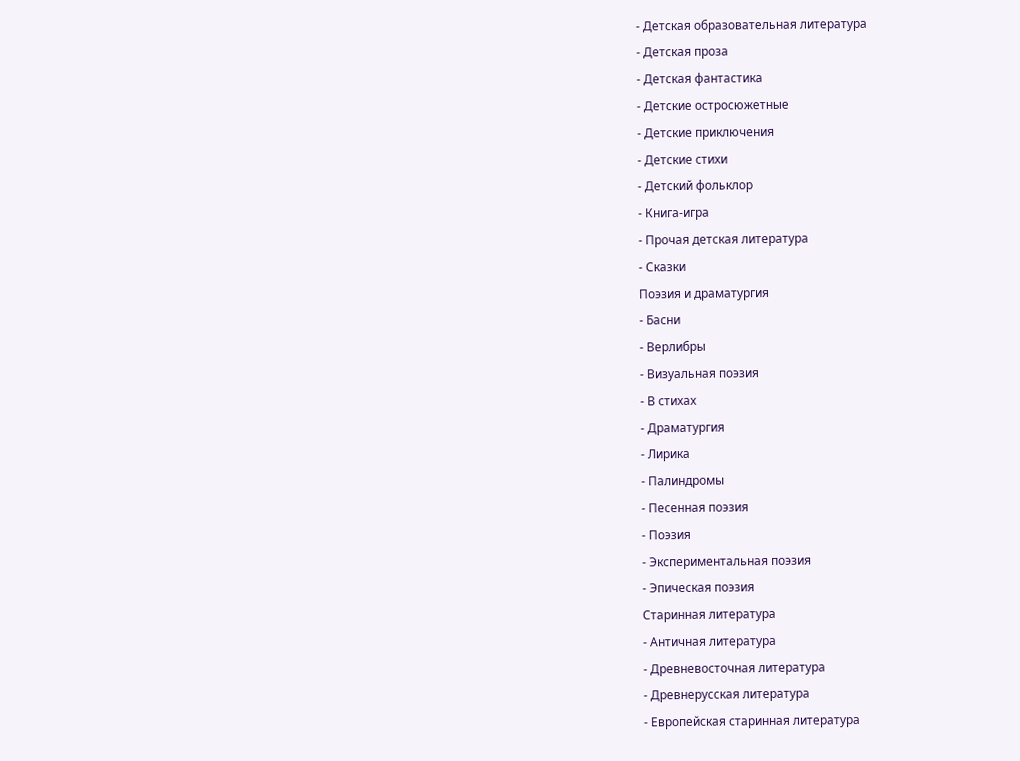- Детская образовательная литература
- Детская проза
- Детская фантастика
- Детские остросюжетные
- Детские приключения
- Детские стихи
- Детский фольклор
- Книга-игра
- Прочая детская литература
- Сказки
Поэзия и драматургия
- Басни
- Верлибры
- Визуальная поэзия
- В стихах
- Драматургия
- Лирика
- Палиндромы
- Песенная поэзия
- Поэзия
- Экспериментальная поэзия
- Эпическая поэзия
Старинная литература
- Античная литература
- Древневосточная литература
- Древнерусская литература
- Европейская старинная литература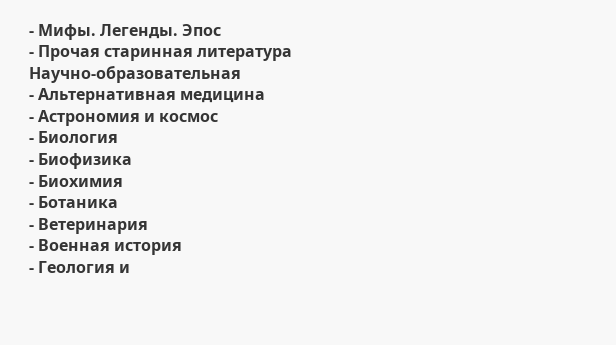- Мифы. Легенды. Эпос
- Прочая старинная литература
Научно-образовательная
- Альтернативная медицина
- Астрономия и космос
- Биология
- Биофизика
- Биохимия
- Ботаника
- Ветеринария
- Военная история
- Геология и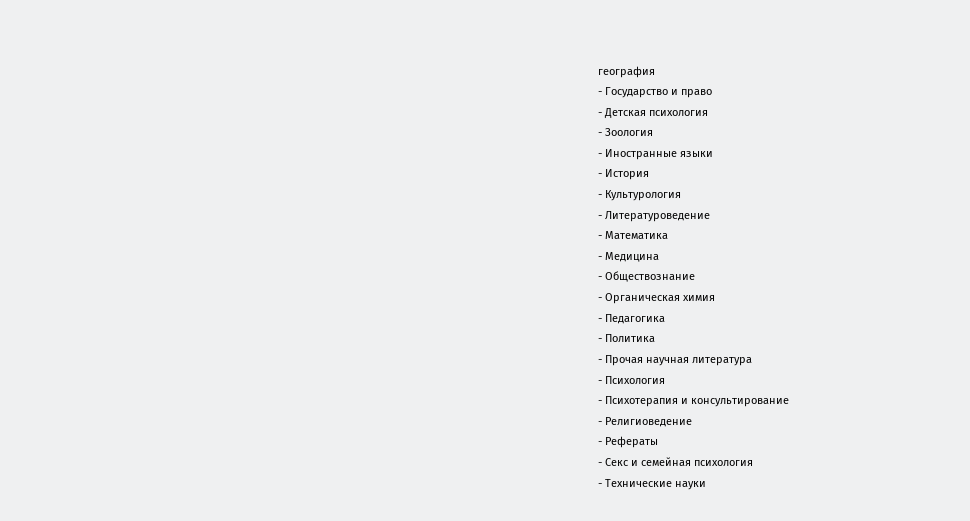география
- Государство и право
- Детская психология
- Зоология
- Иностранные языки
- История
- Культурология
- Литературоведение
- Математика
- Медицина
- Обществознание
- Органическая химия
- Педагогика
- Политика
- Прочая научная литература
- Психология
- Психотерапия и консультирование
- Религиоведение
- Рефераты
- Секс и семейная психология
- Технические науки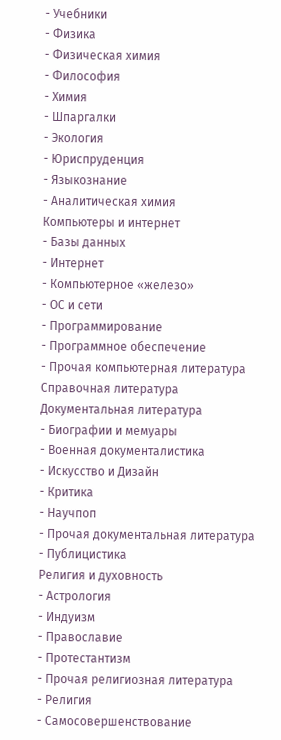- Учебники
- Физика
- Физическая химия
- Философия
- Химия
- Шпаргалки
- Экология
- Юриспруденция
- Языкознание
- Аналитическая химия
Компьютеры и интернет
- Базы данных
- Интернет
- Компьютерное «железо»
- ОС и сети
- Программирование
- Программное обеспечение
- Прочая компьютерная литература
Справочная литература
Документальная литература
- Биографии и мемуары
- Военная документалистика
- Искусство и Дизайн
- Критика
- Научпоп
- Прочая документальная литература
- Публицистика
Религия и духовность
- Астрология
- Индуизм
- Православие
- Протестантизм
- Прочая религиозная литература
- Религия
- Самосовершенствование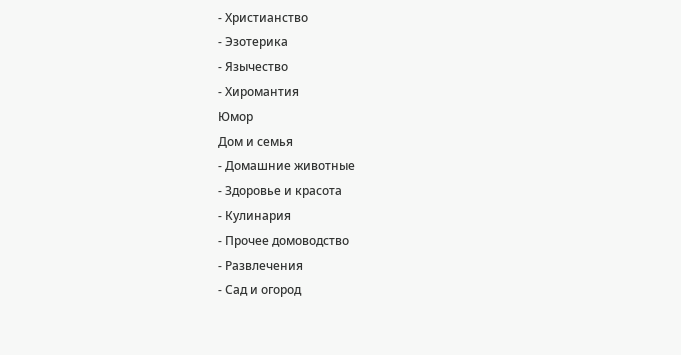- Христианство
- Эзотерика
- Язычество
- Хиромантия
Юмор
Дом и семья
- Домашние животные
- Здоровье и красота
- Кулинария
- Прочее домоводство
- Развлечения
- Сад и огород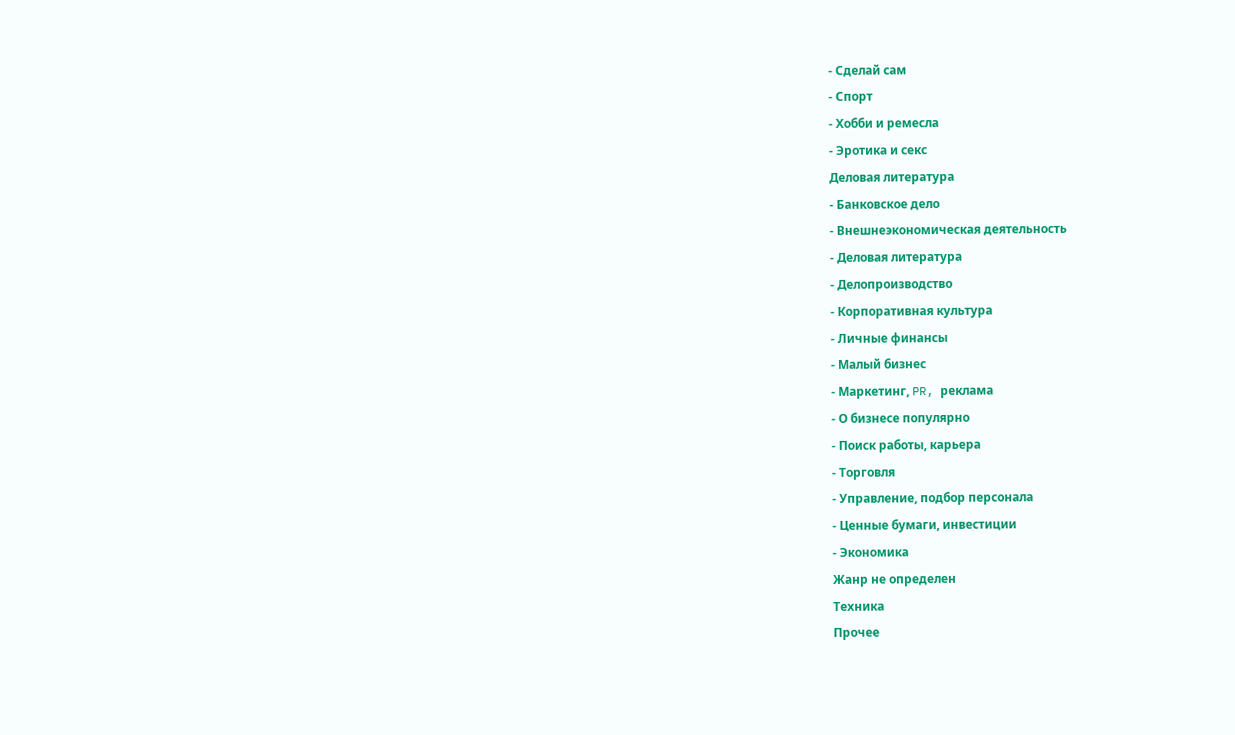- Сделай сам
- Спорт
- Хобби и ремесла
- Эротика и секс
Деловая литература
- Банковское дело
- Внешнеэкономическая деятельность
- Деловая литература
- Делопроизводство
- Корпоративная культура
- Личные финансы
- Малый бизнес
- Маркетинг, PR, реклама
- О бизнесе популярно
- Поиск работы, карьера
- Торговля
- Управление, подбор персонала
- Ценные бумаги, инвестиции
- Экономика
Жанр не определен
Техника
Прочее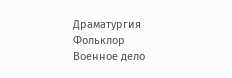Драматургия
Фольклор
Военное дело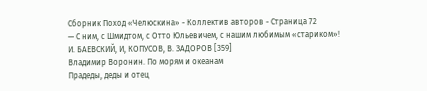Сборник Поход «Челюскина» - Коллектив авторов - Страница 72
— С ним, с Шмидтом, с Отто Юльевичем, с нашим любимым «стариком»!
И. БАЕВСКИЙ, И, КОПУСОВ, В. ЗАДОРОВ [359]
Владимир Воронин. По морям и океанам
Прадеды, деды и отец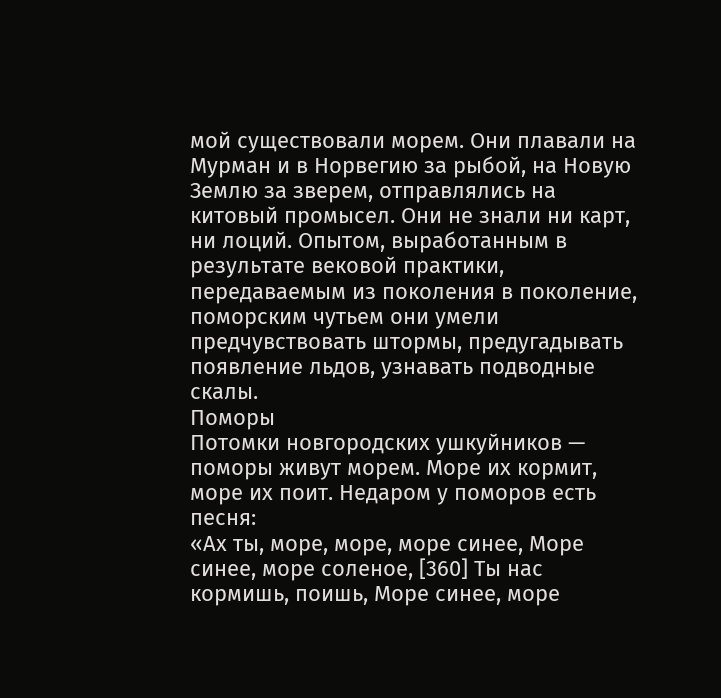мой существовали морем. Они плавали на Мурман и в Норвегию за рыбой, на Новую Землю за зверем, отправлялись на китовый промысел. Они не знали ни карт, ни лоций. Опытом, выработанным в результате вековой практики, передаваемым из поколения в поколение, поморским чутьем они умели предчувствовать штормы, предугадывать появление льдов, узнавать подводные скалы.
Поморы
Потомки новгородских ушкуйников — поморы живут морем. Море их кормит, море их поит. Недаром у поморов есть песня:
«Ах ты, море, море, море синее, Море синее, море соленое, [360] Ты нас кормишь, поишь, Море синее, море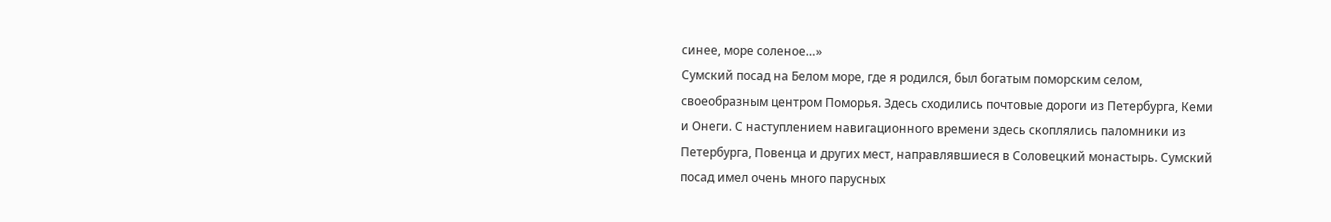синее, море соленое…»
Сумский посад на Белом море, где я родился, был богатым поморским селом, своеобразным центром Поморья. Здесь сходились почтовые дороги из Петербурга, Кеми и Онеги. С наступлением навигационного времени здесь скоплялись паломники из Петербурга, Повенца и других мест, направлявшиеся в Соловецкий монастырь. Сумский посад имел очень много парусных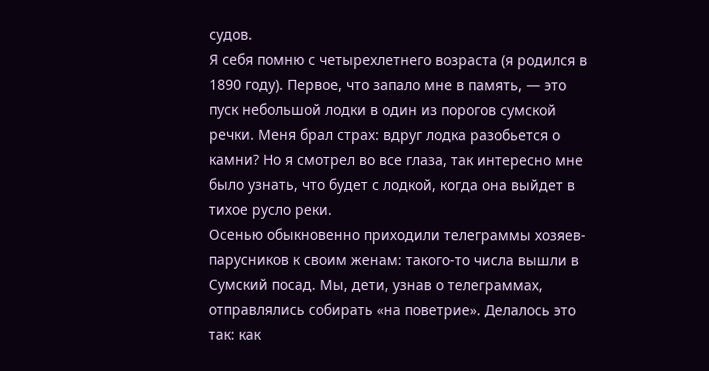судов.
Я себя помню с четырехлетнего возраста (я родился в 1890 году). Первое, что запало мне в память, — это пуск небольшой лодки в один из порогов сумской речки. Меня брал страх: вдруг лодка разобьется о камни? Но я смотрел во все глаза, так интересно мне было узнать, что будет с лодкой, когда она выйдет в тихое русло реки.
Осенью обыкновенно приходили телеграммы хозяев-парусников к своим женам: такого-то числа вышли в Сумский посад. Мы, дети, узнав о телеграммах, отправлялись собирать «на поветрие». Делалось это так: как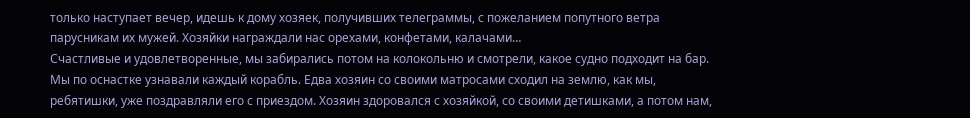только наступает вечер, идешь к дому хозяек, получивших телеграммы, с пожеланием попутного ветра парусникам их мужей. Хозяйки награждали нас орехами, конфетами, калачами…
Счастливые и удовлетворенные, мы забирались потом на колокольню и смотрели, какое судно подходит на бар. Мы по оснастке узнавали каждый корабль. Едва хозяин со своими матросами сходил на землю, как мы, ребятишки, уже поздравляли его с приездом. Хозяин здоровался с хозяйкой, со своими детишками, а потом нам,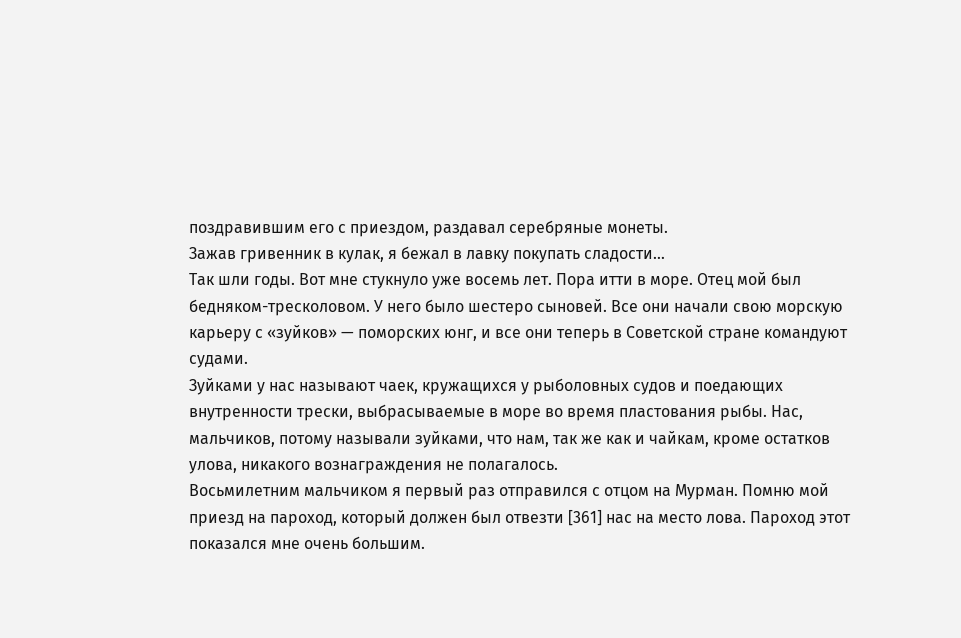поздравившим его с приездом, раздавал серебряные монеты.
Зажав гривенник в кулак, я бежал в лавку покупать сладости…
Так шли годы. Вот мне стукнуло уже восемь лет. Пора итти в море. Отец мой был бедняком-тресколовом. У него было шестеро сыновей. Все они начали свою морскую карьеру с «зуйков» — поморских юнг, и все они теперь в Советской стране командуют судами.
Зуйками у нас называют чаек, кружащихся у рыболовных судов и поедающих внутренности трески, выбрасываемые в море во время пластования рыбы. Нас, мальчиков, потому называли зуйками, что нам, так же как и чайкам, кроме остатков улова, никакого вознаграждения не полагалось.
Восьмилетним мальчиком я первый раз отправился с отцом на Мурман. Помню мой приезд на пароход, который должен был отвезти [361] нас на место лова. Пароход этот показался мне очень большим.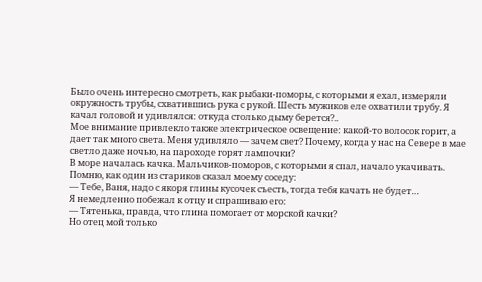Было очень интересно смотреть, как рыбаки-поморы, с которыми я ехал, измеряли окружность трубы, схватившись рука с рукой. Шесть мужиков еле охватили трубу. Я качал головой и удивлялся: откуда столько дыму берется?..
Мое внимание привлекло также электрическое освещение: какой-то волосок горит, а дает так много света. Меня удивляло — зачем свет? Почему, когда у нас на Севере в мае светло даже ночью, на пароходе горят лампочки?
В море началась качка. Мальчиков-поморов, с которыми я спал, начало укачивать. Помню, как один из стариков сказал моему соседу:
— Тебе, Ваня, надо с якоря глины кусочек съесть, тогда тебя качать не будет…
Я немедленно побежал к отцу и спрашиваю его:
— Тятенька, правда, что глина помогает от морской качки?
Но отец мой только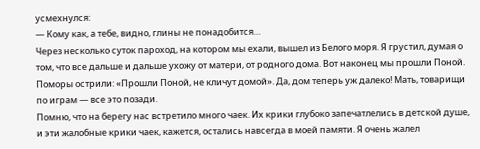усмехнулся:
— Кому как, а тебе, видно, глины не понадобится…
Через несколько суток пароход, на котором мы ехали, вышел из Белого моря. Я грустил, думая о том, что все дальше и дальше ухожу от матери, от родного дома. Вот наконец мы прошли Поной. Поморы острили: «Прошли Поной, не кличут домой». Да, дом теперь уж далеко! Мать, товарищи по играм — все это позади.
Помню, что на берегу нас встретило много чаек. Их крики глубоко запечатлелись в детской душе, и эти жалобные крики чаек, кажется, остались навсегда в моей памяти. Я очень жалел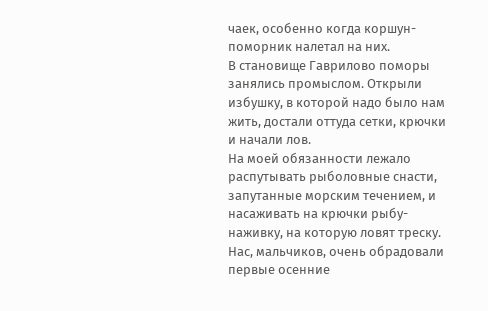чаек, особенно когда коршун-поморник налетал на них.
В становище Гаврилово поморы занялись промыслом. Открыли избушку, в которой надо было нам жить, достали оттуда сетки, крючки и начали лов.
На моей обязанности лежало распутывать рыболовные снасти, запутанные морским течением, и насаживать на крючки рыбу-наживку, на которую ловят треску.
Нас, мальчиков, очень обрадовали первые осенние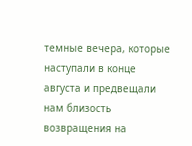темные вечера, которые наступали в конце августа и предвещали нам близость возвращения на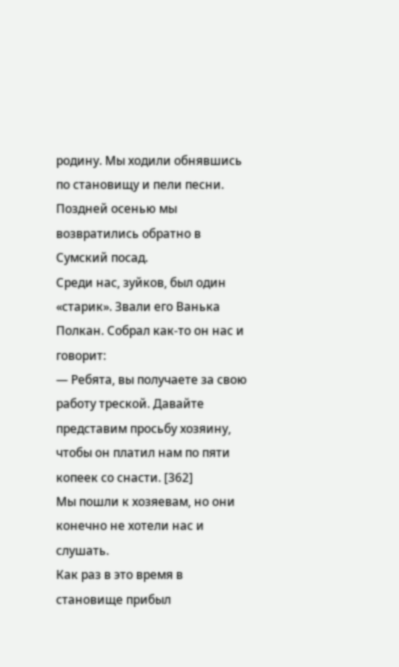родину. Мы ходили обнявшись по становищу и пели песни. Поздней осенью мы возвратились обратно в Сумский посад.
Среди нас, зуйков, был один «старик». Звали его Ванька Полкан. Собрал как-то он нас и говорит:
— Ребята, вы получаете за свою работу треской. Давайте представим просьбу хозяину, чтобы он платил нам по пяти копеек со снасти. [362]
Мы пошли к хозяевам, но они конечно не хотели нас и слушать.
Как раз в это время в становище прибыл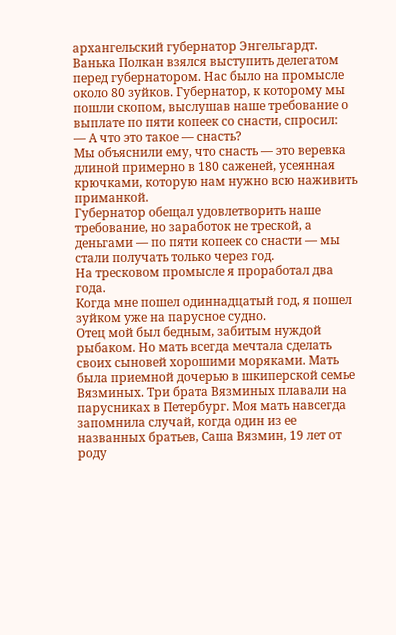архангельский губернатор Энгельгардт. Ванька Полкан взялся выступить делегатом перед губернатором. Нас было на промысле около 80 зуйков. Губернатор, к которому мы пошли скопом, выслушав наше требование о выплате по пяти копеек со снасти, спросил:
— А что это такое — снасть?
Мы объяснили ему, что снасть — это веревка длиной примерно в 180 саженей, усеянная крючками, которую нам нужно всю наживить приманкой.
Губернатор обещал удовлетворить наше требование, но заработок не треской, а деньгами — по пяти копеек со снасти — мы стали получать только через год.
На тресковом промысле я проработал два года.
Когда мне пошел одиннадцатый год, я пошел зуйком уже на парусное судно.
Отец мой был бедным, забитым нуждой рыбаком. Но мать всегда мечтала сделать своих сыновей хорошими моряками. Мать была приемной дочерью в шкиперской семье Вязминых. Три брата Вязминых плавали на парусниках в Петербург. Моя мать навсегда запомнила случай, когда один из ее названных братьев, Саша Вязмин, 19 лет от роду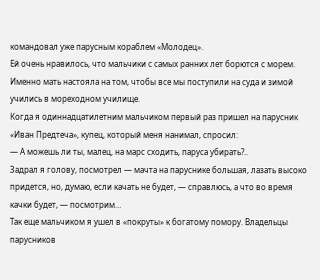командовал уже парусным кораблем «Молодец».
Ей очень нравилось, что мальчики с самых ранних лет борются с морем. Именно мать настояла на том, чтобы все мы поступили на суда и зимой учились в мореходном училище.
Когда я одиннадцатилетним мальчиком первый раз пришел на парусник «Иван Предтеча», купец, который меня нанимал, спросил:
— А можешь ли ты, малец, на марс сходить, паруса убирать?..
Задрал я голову, посмотрел — мачта на паруснике большая, лазать высоко придется, но, думаю, если качать не будет, — справлюсь, а что во время качки будет, — посмотрим…
Так еще мальчиком я ушел в «покруты» к богатому помору. Владельцы парусников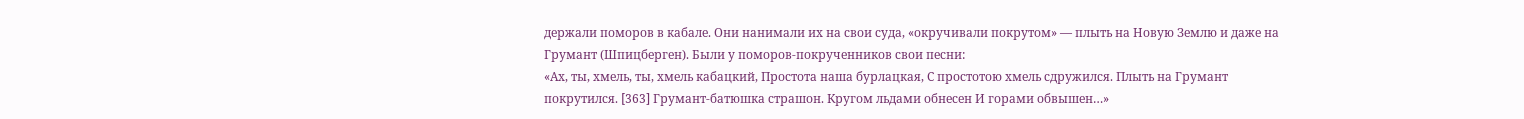держали поморов в кабале. Они нанимали их на свои суда, «окручивали покрутом» — плыть на Новую Землю и даже на Грумант (Шпицберген). Были у поморов-покрученников свои песни:
«Ах, ты, хмель, ты, хмель кабацкий, Простота наша бурлацкая, С простотою хмель сдружился. Плыть на Грумант покрутился. [363] Грумант-батюшка страшон. Кругом льдами обнесен И горами обвышен…»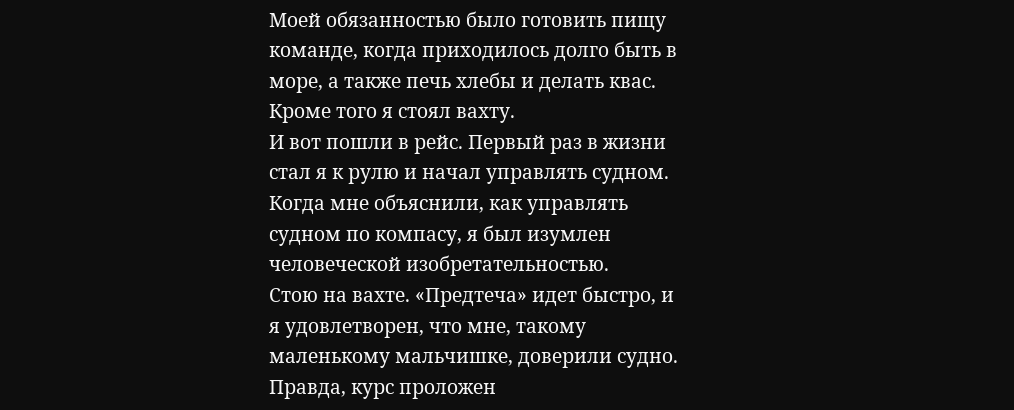Моей обязанностью было готовить пищу команде, когда приходилось долго быть в море, а также печь хлебы и делать квас. Кроме того я стоял вахту.
И вот пошли в рейс. Первый раз в жизни стал я к рулю и начал управлять судном. Когда мне объяснили, как управлять судном по компасу, я был изумлен человеческой изобретательностью.
Стою на вахте. «Предтеча» идет быстро, и я удовлетворен, что мне, такому маленькому мальчишке, доверили судно. Правда, курс проложен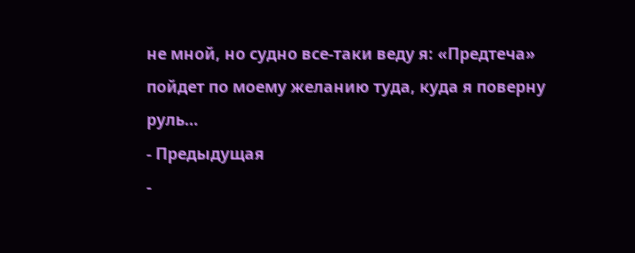не мной, но судно все-таки веду я: «Предтеча» пойдет по моему желанию туда, куда я поверну руль…
- Предыдущая
-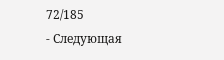72/185
- Следующая